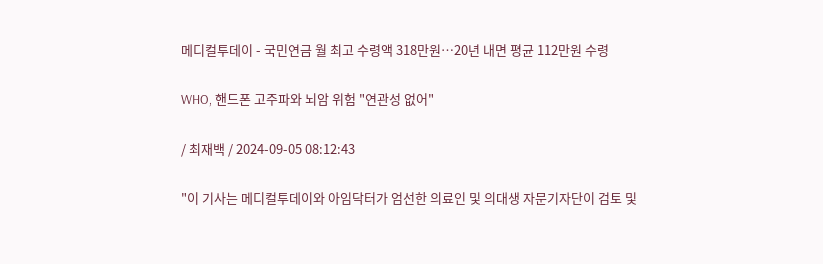메디컬투데이 - 국민연금 월 최고 수령액 318만원…20년 내면 평균 112만원 수령

WHO, 핸드폰 고주파와 뇌암 위험 "연관성 없어"

/ 최재백 / 2024-09-05 08:12:43

"이 기사는 메디컬투데이와 아임닥터가 엄선한 의료인 및 의대생 자문기자단이 검토 및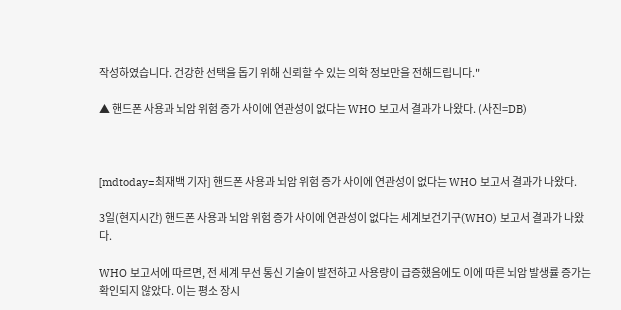작성하였습니다. 건강한 선택을 돕기 위해 신뢰할 수 있는 의학 정보만을 전해드립니다."

▲ 핸드폰 사용과 뇌암 위험 증가 사이에 연관성이 없다는 WHO 보고서 결과가 나왔다. (사진=DB)



[mdtoday=최재백 기자] 핸드폰 사용과 뇌암 위험 증가 사이에 연관성이 없다는 WHO 보고서 결과가 나왔다.

3일(현지시간) 핸드폰 사용과 뇌암 위험 증가 사이에 연관성이 없다는 세계보건기구(WHO) 보고서 결과가 나왔다.

WHO 보고서에 따르면, 전 세계 무선 통신 기술이 발전하고 사용량이 급증했음에도 이에 따른 뇌암 발생률 증가는 확인되지 않았다. 이는 평소 장시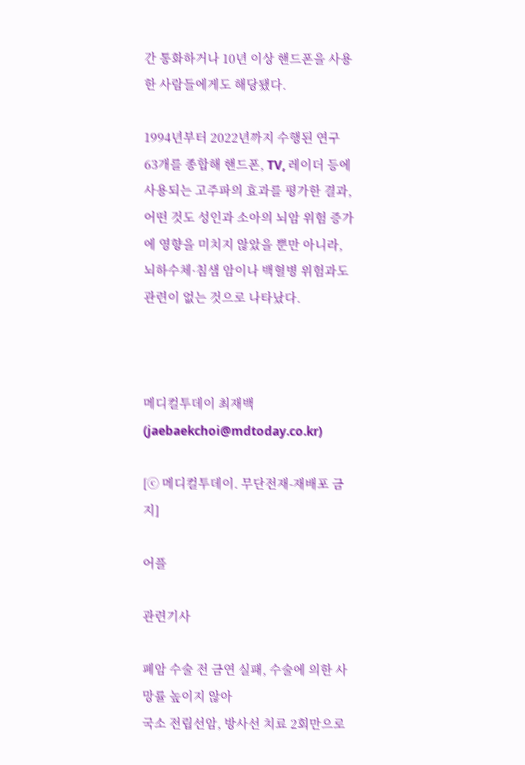간 통화하거나 10년 이상 핸드폰을 사용한 사람들에게도 해당됐다.

1994년부터 2022년까지 수행된 연구 63개를 종합해 핸드폰, TV, 레이더 등에 사용되는 고주파의 효과를 평가한 결과, 어떤 것도 성인과 소아의 뇌암 위험 증가에 영향을 미치지 않았을 뿐만 아니라, 뇌하수체·침샘 암이나 백혈병 위험과도 관련이 없는 것으로 나타났다.



메디컬투데이 최재백 (jaebaekchoi@mdtoday.co.kr)

[ⓒ 메디컬투데이. 무단전재-재배포 금지]

어플

관련기사

폐암 수술 전 금연 실패, 수술에 의한 사망률 높이지 않아
국소 전립선암, 방사선 치료 2회만으로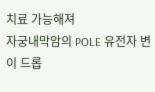치료 가능해져
자궁내막암의 POLE 유전자 변이 드롭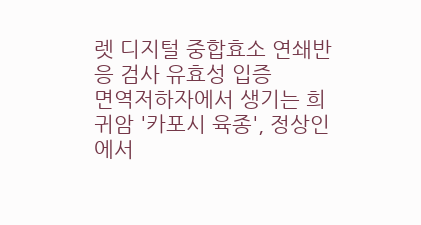렛 디지털 중합효소 연쇄반응 검사 유효성 입증
면역저하자에서 생기는 희귀암 '카포시 육종', 정상인에서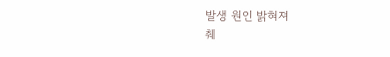발생 원인 밝혀져
췌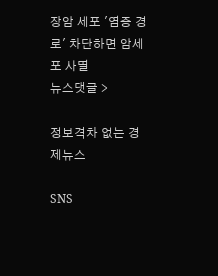장암 세포 '염증 경로' 차단하면 암세포 사멸
뉴스댓글 >

정보격차 없는 경제뉴스

SNS